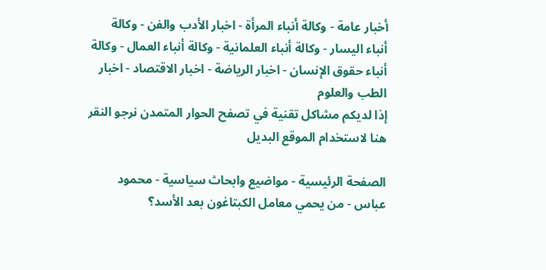أخبار عامة - وكالة أنباء المرأة - اخبار الأدب والفن - وكالة أنباء اليسار - وكالة أنباء العلمانية - وكالة أنباء العمال - وكالة أنباء حقوق الإنسان - اخبار الرياضة - اخبار الاقتصاد - اخبار الطب والعلوم
إذا لديكم مشاكل تقنية في تصفح الحوار المتمدن نرجو النقر هنا لاستخدام الموقع البديل

الصفحة الرئيسية - مواضيع وابحاث سياسية - محمود عباس - من يحمي معامل الكبتاغون بعد الأسد؟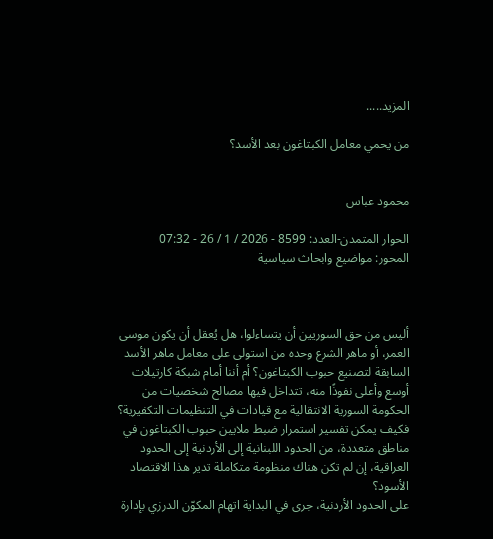المزيد.....

من يحمي معامل الكبتاغون بعد الأسد؟


محمود عباس

الحوار المتمدن-العدد: 8599 - 2026 / 1 / 26 - 07:32
المحور: مواضيع وابحاث سياسية



أليس من حق السوريين أن يتساءلوا، هل يُعقل أن يكون موسى العمر، أو ماهر الشرع وحده من استولى على معامل ماهر الأسد السابقة لتصنيع حبوب الكبتاغون؟ أم أننا أمام شبكة كارتيلات أوسع وأعلى نفوذًا منه، تتداخل فيها مصالح شخصيات من الحكومة السورية الانتقالية مع قيادات في التنظيمات التكفيرية؟ فكيف يمكن تفسير استمرار ضبط ملايين حبوب الكبتاغون في مناطق متعددة، من الحدود اللبنانية إلى الأردنية إلى الحدود العراقية، إن لم تكن هناك منظومة متكاملة تدير هذا الاقتصاد الأسود؟
على الحدود الأردنية، جرى في البداية اتهام المكوّن الدرزي بإدارة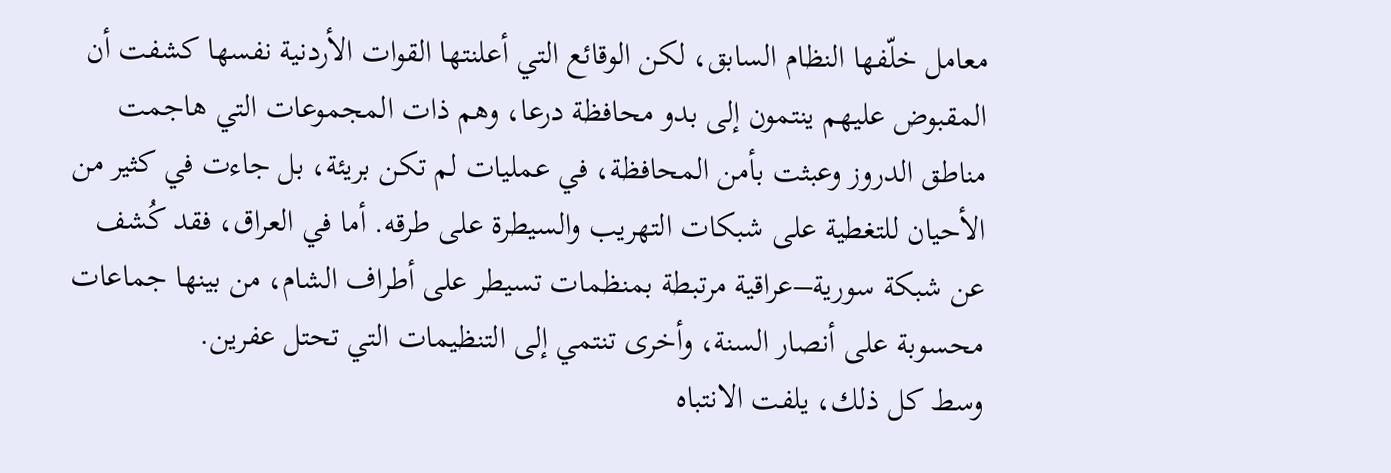معامل خلّفها النظام السابق، لكن الوقائع التي أعلنتها القوات الأردنية نفسها كشفت أن المقبوض عليهم ينتمون إلى بدو محافظة درعا، وهم ذات المجموعات التي هاجمت مناطق الدروز وعبثت بأمن المحافظة، في عمليات لم تكن بريئة، بل جاءت في كثير من الأحيان للتغطية على شبكات التهريب والسيطرة على طرقه. أما في العراق، فقد كُشف عن شبكة سورية–عراقية مرتبطة بمنظمات تسيطر على أطراف الشام، من بينها جماعات محسوبة على أنصار السنة، وأخرى تنتمي إلى التنظيمات التي تحتل عفرين.
وسط كل ذلك، يلفت الانتباه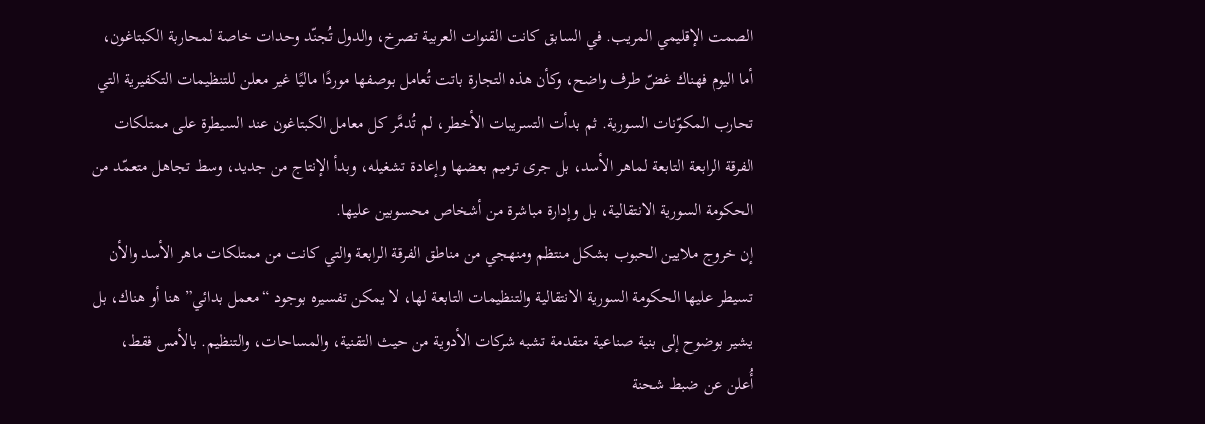الصمت الإقليمي المريب. في السابق كانت القنوات العربية تصرخ، والدول تُجنّد وحدات خاصة لمحاربة الكبتاغون، أما اليوم فهناك غضّ طرف واضح، وكأن هذه التجارة باتت تُعامل بوصفها موردًا ماليًا غير معلن للتنظيمات التكفيرية التي تحارب المكوّنات السورية. ثم بدأت التسريبات الأخطر، لم تُدمَّر كل معامل الكبتاغون عند السيطرة على ممتلكات الفرقة الرابعة التابعة لماهر الأسد، بل جرى ترميم بعضها وإعادة تشغيله، وبدأ الإنتاج من جديد، وسط تجاهل متعمّد من الحكومة السورية الانتقالية، بل وإدارة مباشرة من أشخاص محسوبين عليها.
إن خروج ملايين الحبوب بشكل منتظم ومنهجي من مناطق الفرقة الرابعة والتي كانت من ممتلكات ماهر الأسد والأن تسيطر عليها الحكومة السورية الانتقالية والتنظيمات التابعة لها، لا يمكن تفسيره بوجود “معمل بدائي” هنا أو هناك، بل يشير بوضوح إلى بنية صناعية متقدمة تشبه شركات الأدوية من حيث التقنية، والمساحات، والتنظيم. بالأمس فقط، أُعلن عن ضبط شحنة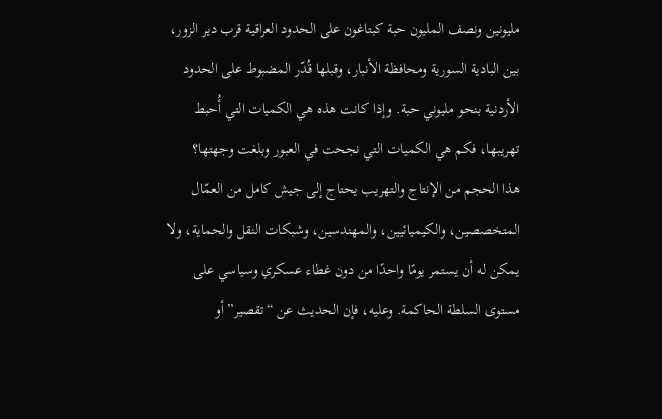مليونين ونصف المليون حبة كبتاغون على الحدود العراقية قرب دير الزور، بين البادية السورية ومحافظة الأنبار، وقبلها قُدّر المضبوط على الحدود الأردنية بنحو مليوني حبة. وإذا كانت هذه هي الكميات التي أُحبط تهريبها، فكم هي الكميات التي نجحت في العبور وبلغت وجهتها؟
هذا الحجم من الإنتاج والتهريب يحتاج إلى جيش كامل من العمّال المتخصصين، والكيميائيين، والمهندسين، وشبكات النقل والحماية، ولا يمكن له أن يستمر يومًا واحدًا من دون غطاء عسكري وسياسي على مستوى السلطة الحاكمة. وعليه، فإن الحديث عن “تقصير” أو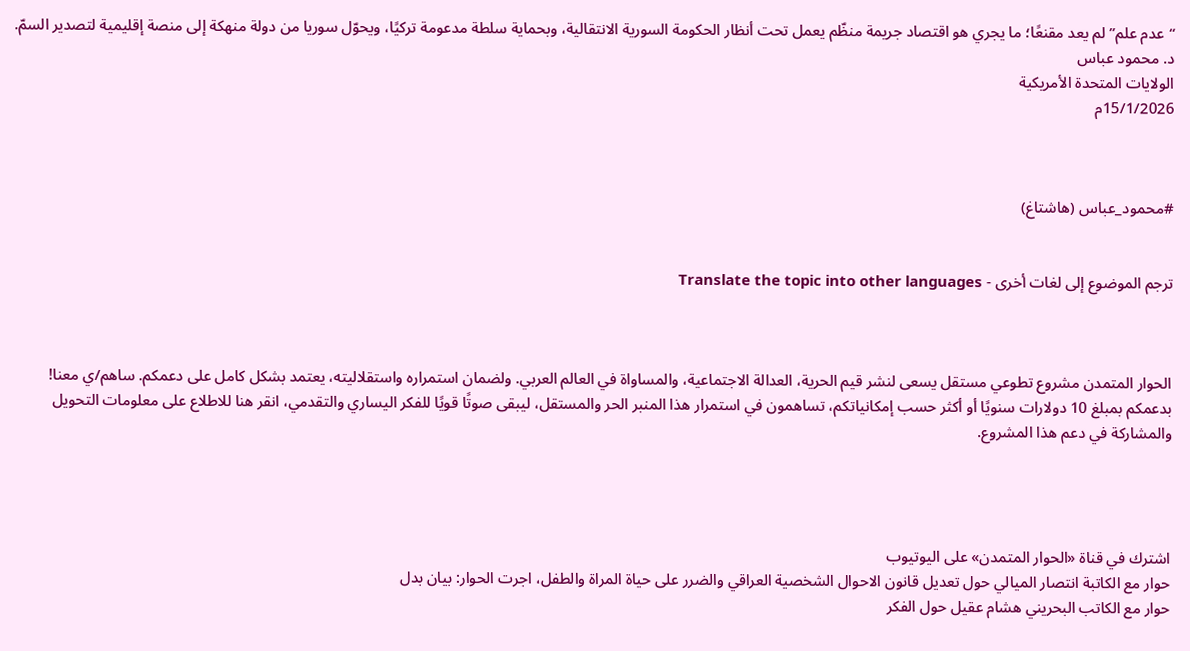“عدم علم” لم يعد مقنعًا؛ ما يجري هو اقتصاد جريمة منظّم يعمل تحت أنظار الحكومة السورية الانتقالية، وبحماية سلطة مدعومة تركيًا، ويحوّل سوريا من دولة منهكة إلى منصة إقليمية لتصدير السمّ.
د. محمود عباس
الولايات المتحدة الأمريكية
15/1/2026م



#محمود_عباس (هاشتاغ)


ترجم الموضوع إلى لغات أخرى - Translate the topic into other languages



الحوار المتمدن مشروع تطوعي مستقل يسعى لنشر قيم الحرية، العدالة الاجتماعية، والمساواة في العالم العربي. ولضمان استمراره واستقلاليته، يعتمد بشكل كامل على دعمكم. ساهم/ي معنا! بدعمكم بمبلغ 10 دولارات سنويًا أو أكثر حسب إمكانياتكم، تساهمون في استمرار هذا المنبر الحر والمستقل، ليبقى صوتًا قويًا للفكر اليساري والتقدمي، انقر هنا للاطلاع على معلومات التحويل والمشاركة في دعم هذا المشروع.




اشترك في قناة «الحوار المتمدن» على اليوتيوب
حوار مع الكاتبة انتصار الميالي حول تعديل قانون الاحوال الشخصية العراقي والضرر على حياة المراة والطفل، اجرت الحوار: بيان بدل
حوار مع الكاتب البحريني هشام عقيل حول الفكر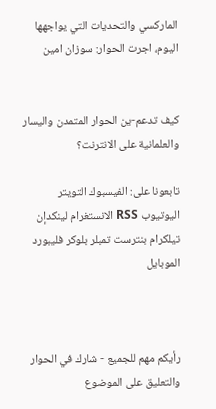الماركسي والتحديات التي يواجهها اليوم، اجرت الحوار: سوزان امين


كيف تدعم-ين الحوار المتمدن واليسار والعلمانية على الانترنت؟

تابعونا على: الفيسبوك التويتر اليوتيوب RSS الانستغرام لينكدإن تيلكرام بنترست تمبلر بلوكر فليبورد الموبايل



رأيكم مهم للجميع - شارك في الحوار والتعليق على الموضوع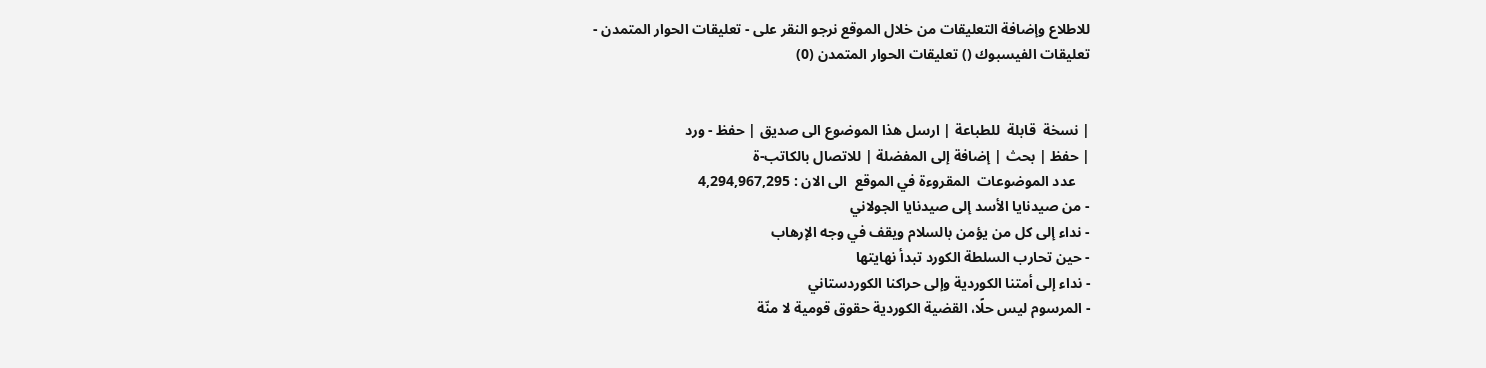للاطلاع وإضافة التعليقات من خلال الموقع نرجو النقر على - تعليقات الحوار المتمدن -
تعليقات الفيسبوك () تعليقات الحوار المتمدن (0)


| نسخة  قابلة  للطباعة | ارسل هذا الموضوع الى صديق | حفظ - ورد
| حفظ | بحث | إضافة إلى المفضلة | للاتصال بالكاتب-ة
    عدد الموضوعات  المقروءة في الموقع  الى الان : 4,294,967,295
- من صيدنايا الأسد إلى صيدنايا الجولاني
- نداء إلى كل من يؤمن بالسلام ويقف في وجه الإرهاب
- حين تحارب السلطة الكورد تبدأ نهايتها
- نداء إلى أمتنا الكوردية وإلى حراكنا الكوردستاني
- المرسوم ليس حلًا، القضية الكوردية حقوق قومية لا منّة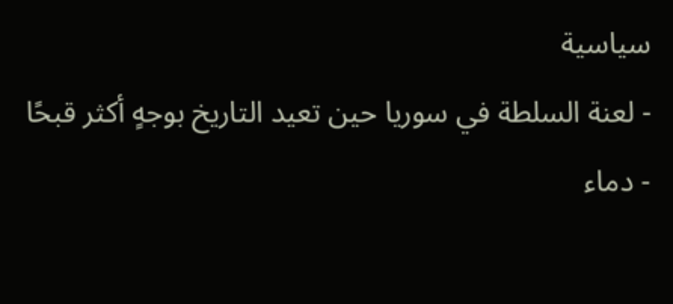سياسية
- لعنة السلطة في سوريا حين تعيد التاريخ بوجهٍ أكثر قبحًا
- دماء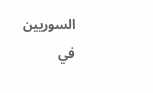السوريين في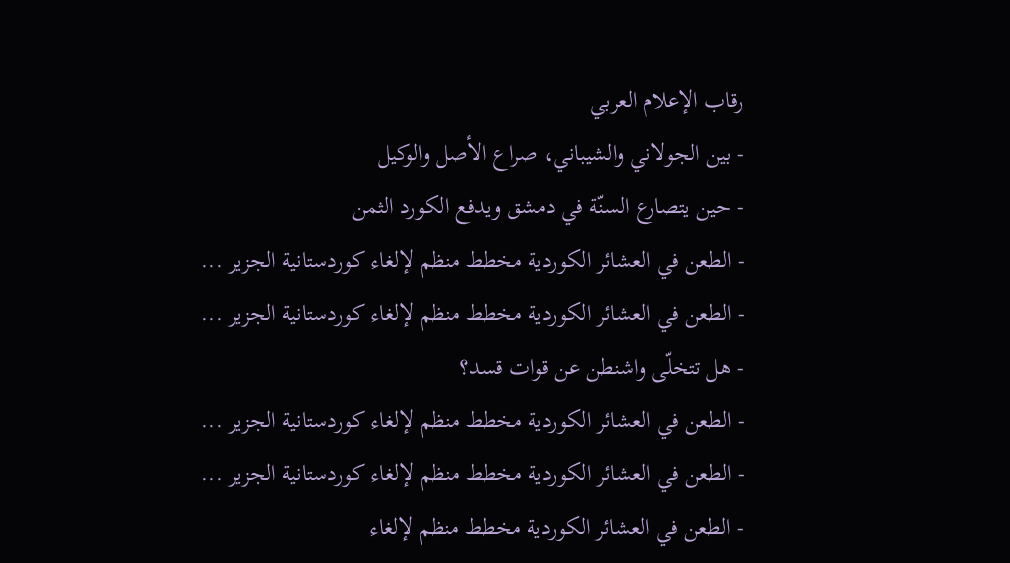رقاب الإعلام العربي
- بين الجولاني والشيباني، صراع الأصل والوكيل
- حين يتصارع السنّة في دمشق ويدفع الكورد الثمن
- الطعن في العشائر الكوردية مخطط منظم لإلغاء كوردستانية الجزير ...
- الطعن في العشائر الكوردية مخطط منظم لإلغاء كوردستانية الجزير ...
- هل تتخلّى واشنطن عن قوات قسد؟
- الطعن في العشائر الكوردية مخطط منظم لإلغاء كوردستانية الجزير ...
- الطعن في العشائر الكوردية مخطط منظم لإلغاء كوردستانية الجزير ...
- الطعن في العشائر الكوردية مخطط منظم لإلغاء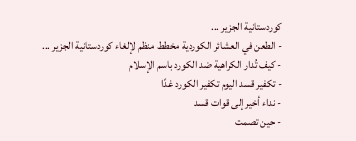كوردستانية الجزير ...
- الطعن في العشائر الكوردية مخطط منظم لإلغاء كوردستانية الجزير ...
- كيف تُدار الكراهية ضد الكورد باسم الإسلام
- تكفير قسد اليوم تكفير الكورد غدًا
- نداء أخير إلى قوات قسد
- حين تصمت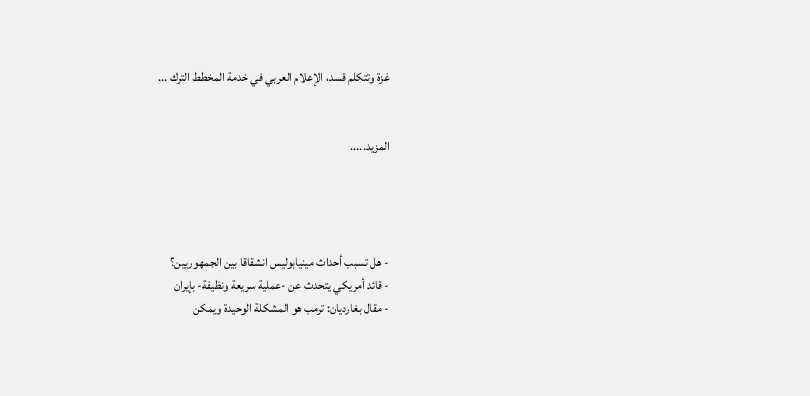غزة وتتكلم قسد، الإعلام العربي في خدمة المخطط الترك ...


المزيد.....




- هل تسبب أحداث مينيابوليس انشقاقا بين الجمهوريين؟
- قائد أمريكي يتحدث عن -عملية سريعة ونظيفة- بإيران
- مقال بغارديان: ترمب هو المشكلة الوحيدة ويمكن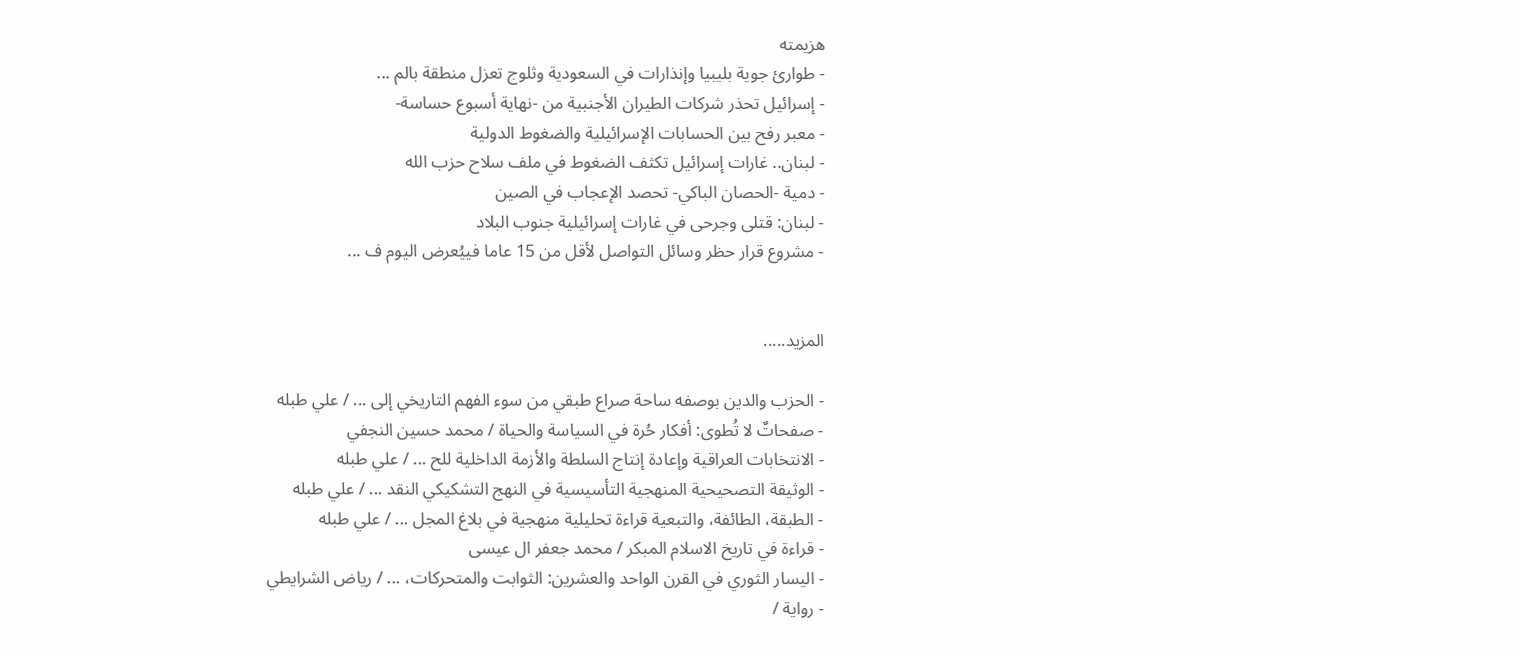هزيمته
- طوارئ جوية بليبيا وإنذارات في السعودية وثلوج تعزل منطقة بالم ...
- إسرائيل تحذر شركات الطيران الأجنبية من -نهاية أسبوع حساسة-
- معبر رفح بين الحسابات الإسرائيلية والضغوط الدولية
- لبنان.. غارات إسرائيل تكثف الضغوط في ملف سلاح حزب الله
- دمية -الحصان الباكي- تحصد الإعجاب في الصين
- لبنان: قتلى وجرحى في غارات إسرائيلية جنوب البلاد
- مشروع قرار حظر وسائل التواصل لأقل من 15 عاما فييُعرض اليوم ف ...


المزيد.....

- الحزب والدين بوصفه ساحة صراع طبقي من سوء الفهم التاريخي إلى ... / علي طبله
- صفحاتٌ لا تُطوى: أفكار حُرة في السياسة والحياة / محمد حسين النجفي
- الانتخابات العراقية وإعادة إنتاج السلطة والأزمة الداخلية للح ... / علي طبله
- الوثيقة التصحيحية المنهجية التأسيسية في النهج التشكيكي النقد ... / علي طبله
- الطبقة، الطائفة، والتبعية قراءة تحليلية منهجية في بلاغ المجل ... / علي طبله
- قراءة في تاريخ الاسلام المبكر / محمد جعفر ال عيسى
- اليسار الثوري في القرن الواحد والعشرين: الثوابت والمتحركات، ... / رياض الشرايطي
- رواية /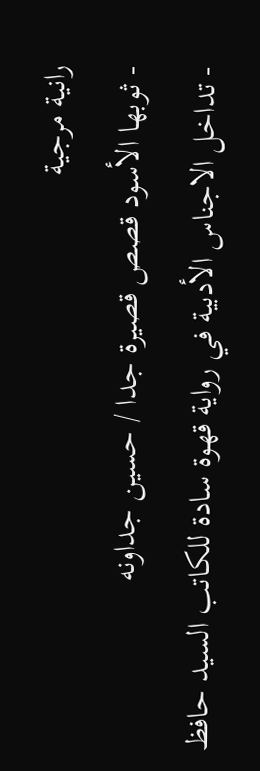رانية مرجية
- ثوبها الأسود قصص قصيرة جدا / حسين جداونه
- تداخل الاجناس الأدبية في رواية قهوة سادة للكاتب السيد حافظ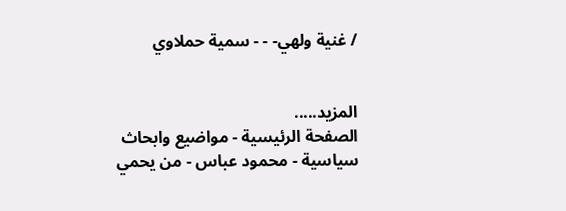/ غنية ولهي- - - سمية حملاوي


المزيد.....
الصفحة الرئيسية - مواضيع وابحاث سياسية - محمود عباس - من يحمي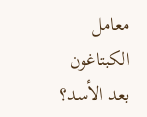معامل الكبتاغون بعد الأسد؟